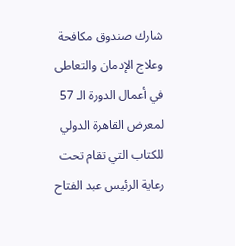شارك صندوق مكافحة وعلاج الإدمان والتعاطى في أعمال الدورة الـ 57 لمعرض القاهرة الدولي للكتاب التي تقام تحت رعاية الرئيس عبد الفتاح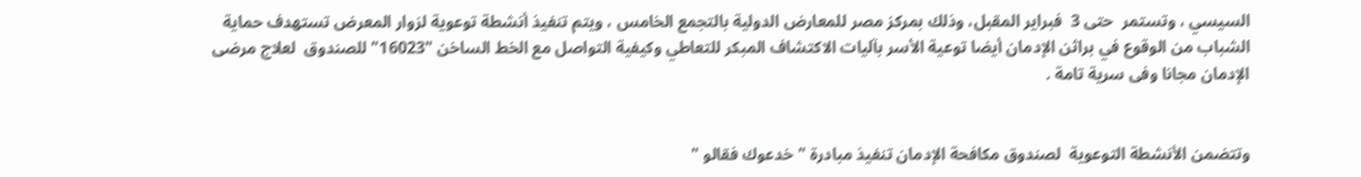السيسي ، وتستمر  حتى 3  فبراير المقبل، وذلك بمركز مصر للمعارض الدولية بالتجمع الخامس ، ويتم تنفيذ أنشطة توعوية لزوار المعرض تستهدف حماية  الشباب من الوقوع في براثن الإدمان أيضا توعية الأسر بآليات الاكتشاف المبكر للتعاطي وكيفية التواصل مع الخط الساخن "16023" للصندوق  لعلاج مرضى الإدمان مجانا وفى سرية تامة .


وتتضمن الأنشطة التوعوية  لصندوق مكافحة الإدمان تنفيذ مبادرة " خدعوك فقالو "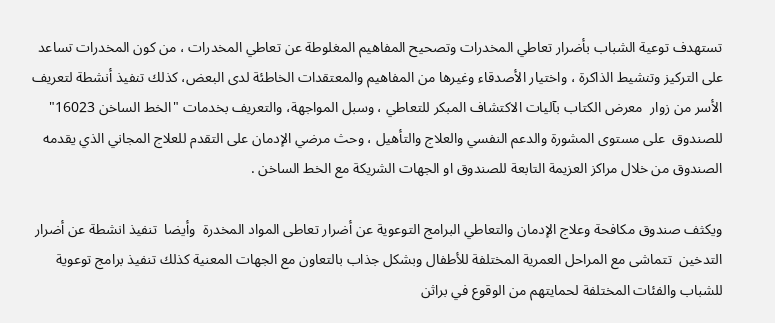تستهدف توعية الشباب بأضرار تعاطي المخدرات وتصحيح المفاهيم المغلوطة عن تعاطي المخدرات ، من كون المخدرات تساعد على التركيز وتنشيط الذاكرة ، واختيار الأصدقاء وغيرها من المفاهيم والمعتقدات الخاطئة لدى البعض، كذلك تنفيذ أنشطة لتعريف  الأسر من زوار  معرض الكتاب بآليات الاكتشاف المبكر للتعاطي ، وسبل المواجهة، والتعريف بخدمات "الخط الساخن 16023" للصندوق  على مستوى المشورة والدعم النفسي والعلاج والتأهيل ، وحث مرضي الإدمان على التقدم للعلاج المجاني الذي يقدمه الصندوق من خلال مراكز العزيمة التابعة للصندوق او الجهات الشريكة مع الخط الساخن .

ويكثف صندوق مكافحة وعلاج الإدمان والتعاطي البرامج التوعوية عن أضرار تعاطى المواد المخدرة  وأيضا  تنفيذ انشطة عن أضرار التدخين  تتماشى مع المراحل العمرية المختلفة للأطفال وبشكل جذاب بالتعاون مع الجهات المعنية كذلك تنفيذ برامج توعوية للشباب والفئات المختلفة لحمايتهم من الوقوع في براثن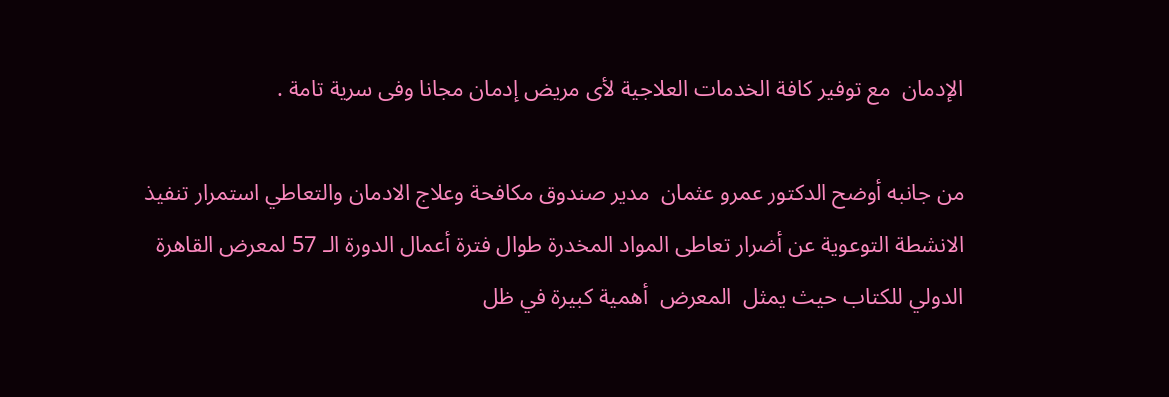الإدمان  مع توفير كافة الخدمات العلاجية لأى مريض إدمان مجانا وفى سرية تامة .

من جانبه أوضح الدكتور عمرو عثمان  مدير صندوق مكافحة وعلاج الادمان والتعاطي استمرار تنفيذ الانشطة التوعوية عن أضرار تعاطى المواد المخدرة طوال فترة أعمال الدورة الـ 57 لمعرض القاهرة الدولي للكتاب حيث يمثل  المعرض  أهمية كبيرة في ظل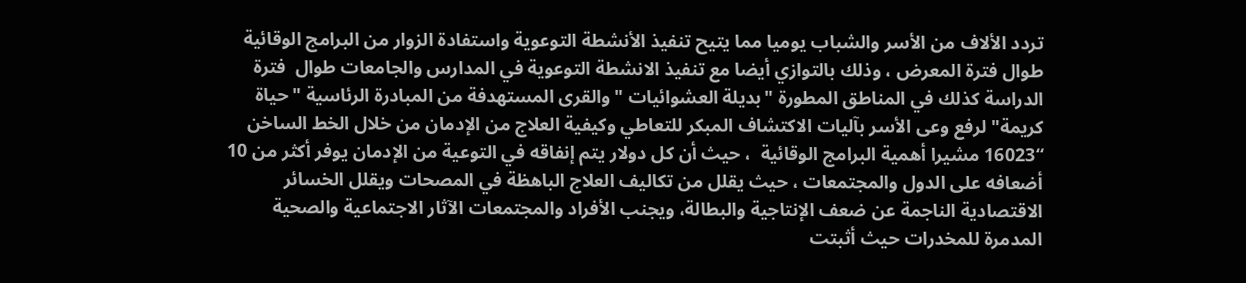تردد الألاف من الأسر والشباب يوميا مما يتيح تنفيذ الأنشطة التوعوية واستفادة الزوار من البرامج الوقائية طوال فترة المعرض ، وذلك بالتوازي أيضا مع تنفيذ الانشطة التوعوية في المدارس والجامعات طوال  فترة الدراسة كذلك في المناطق المطورة "بديلة العشوائيات "والقرى المستهدفة من المبادرة الرئاسية "حياة كريمة" لرفع وعى الأسر بآليات الاكتشاف المبكر للتعاطي وكيفية العلاج من الإدمان من خلال الخط الساخن “16023 مشيرا أهمية البرامج الوقائية  ، حيث أن كل دولار يتم إنفاقه في التوعية من الإدمان يوفر أكثر من 10 أضعافه على الدول والمجتمعات ، حيث يقلل من تكاليف العلاج الباهظة في المصحات ويقلل الخسائر الاقتصادية الناجمة عن ضعف الإنتاجية والبطالة، ويجنب الأفراد والمجتمعات الآثار الاجتماعية والصحية المدمرة للمخدرات حيث أثبتت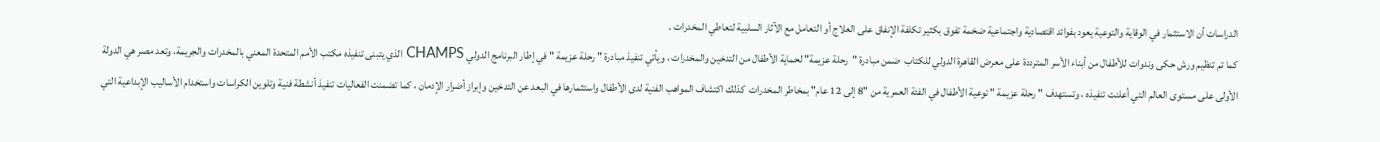الدراسات أن الاستثمار في الوقاية والتوعية يعود بفوائد اقتصادية واجتماعية ضخمة تفوق بكثير تكلفة الإنفاق على العلاج أو التعامل مع الآثار السلبية لتعاطي المخدرات .
كما تم تنظيم ورش حكى وندوات للأطفال من أبناء الأسر المترددة على معرض القاهرة الدولي للكتاب  ضمن مبادرة "رحلة عزيمة" لحماية الأطفال من التدخين والمخدرات ، ويأتي تنفيذ مبادرة " رحلة عزيمة " في إطار البرنامج الدولي CHAMPS الذي يتبنى تنفيذه مكتب الأمم المتحدة المعني بالمخدرات والجريمة، وتعد مصر هي الدولة الأولى على مستوى العالم التي أعلنت تنفيذه ، وتستهدف " رحلة عزيمة " توعية الأطفال في الفئة العمرية من "8 إلى 12 عام" بمخاطر المخدرات  كذلك اكتشاف المواهب الفنية لدى الأطفال واستثمارها في البعد عن التدخين وإبراز أضرار الإدمان ، كما تضمنت الفعاليات تنفيذ أنشطة فنية وتلوين الكراسات واستخدام الأساليب الإبداعية التي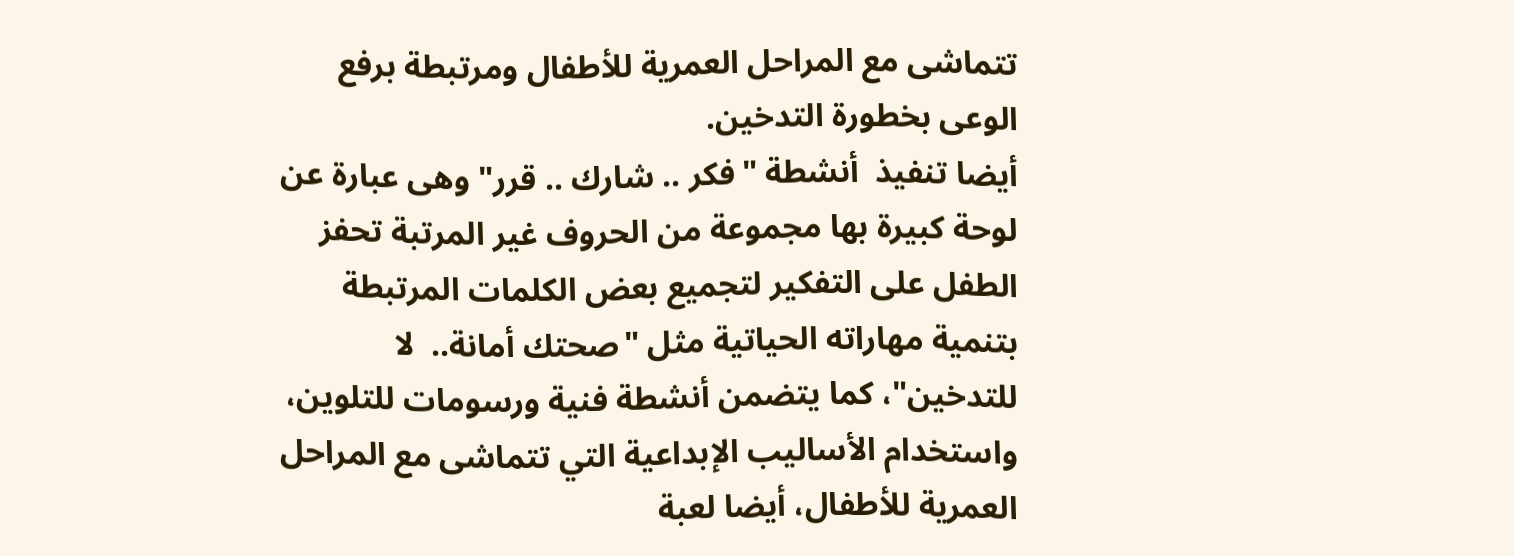تتماشى مع المراحل العمرية للأطفال ومرتبطة برفع الوعى بخطورة التدخين.
أيضا تنفيذ  أنشطة "فكر .. شارك .. قرر" وهى عبارة عن لوحة كبيرة بها مجموعة من الحروف غير المرتبة تحفز الطفل على التفكير لتجميع بعض الكلمات المرتبطة بتنمية مهاراته الحياتية مثل "صحتك أمانة..  لا للتدخين"، كما يتضمن أنشطة فنية ورسومات للتلوين، واستخدام الأساليب الإبداعية التي تتماشى مع المراحل العمرية للأطفال، أيضا لعبة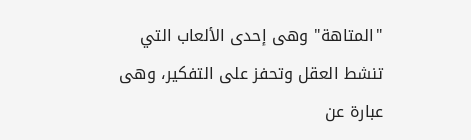"المتاهة" وهى إحدى الألعاب التي تنشط العقل وتحفز على التفكير، وهى عبارة عن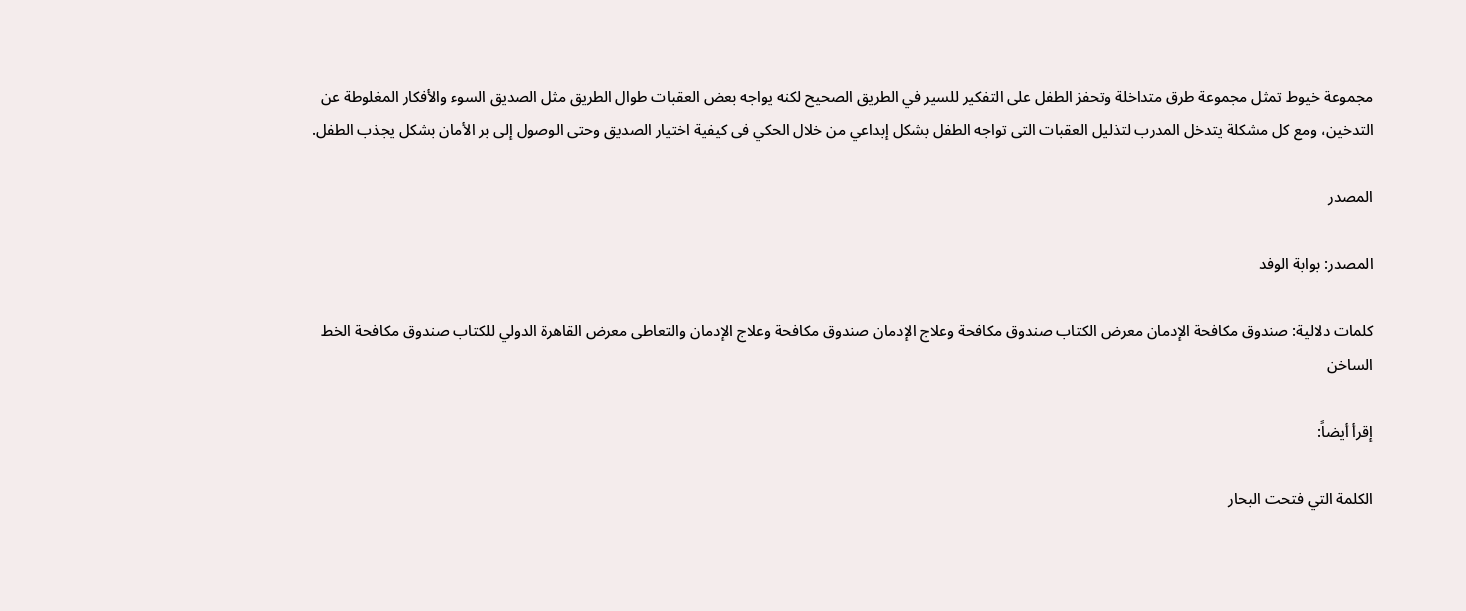مجموعة خيوط تمثل مجموعة طرق متداخلة وتحفز الطفل على التفكير للسير في الطريق الصحيح لكنه يواجه بعض العقبات طوال الطريق مثل الصديق السوء والأفكار المغلوطة عن التدخين، ومع كل مشكلة يتدخل المدرب لتذليل العقبات التى تواجه الطفل بشكل إبداعي من خلال الحكي فى كيفية اختيار الصديق وحتى الوصول إلى بر الأمان بشكل يجذب الطفل.

المصدر

المصدر: بوابة الوفد

كلمات دلالية: صندوق مكافحة الإدمان معرض الكتاب صندوق مكافحة وعلاج الإدمان صندوق مكافحة وعلاج الإدمان والتعاطى معرض القاهرة الدولي للكتاب صندوق مکافحة الخط الساخن

إقرأ أيضاً:

الكلمة التي فتحت البحار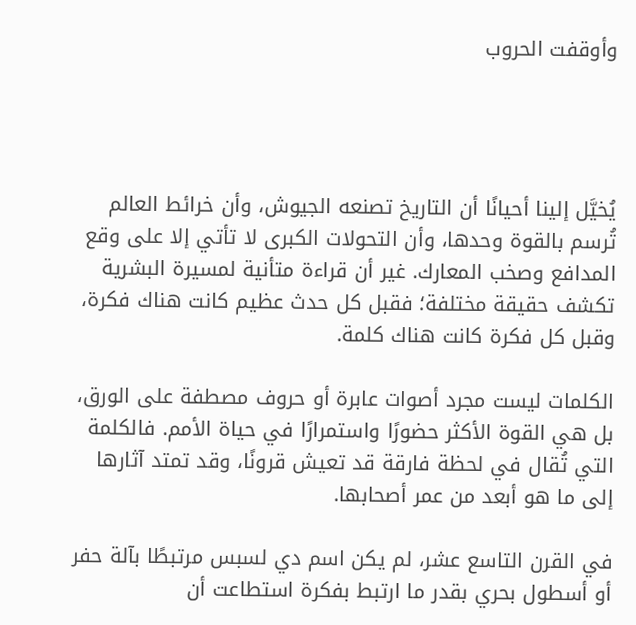وأوقفت الحروب




يُخيَّل إلينا أحيانًا أن التاريخ تصنعه الجيوش، وأن خرائط العالم تُرسم بالقوة وحدها، وأن التحولات الكبرى لا تأتي إلا على وقع المدافع وصخب المعارك. غير أن قراءة متأنية لمسيرة البشرية تكشف حقيقة مختلفة؛ فقبل كل حدث عظيم كانت هناك فكرة، وقبل كل فكرة كانت هناك كلمة.

الكلمات ليست مجرد أصوات عابرة أو حروف مصطفة على الورق، بل هي القوة الأكثر حضورًا واستمرارًا في حياة الأمم. فالكلمة التي تُقال في لحظة فارقة قد تعيش قرونًا، وقد تمتد آثارها إلى ما هو أبعد من عمر أصحابها.

في القرن التاسع عشر، لم يكن اسم دي لسبس مرتبطًا بآلة حفر أو أسطول بحري بقدر ما ارتبط بفكرة استطاعت أن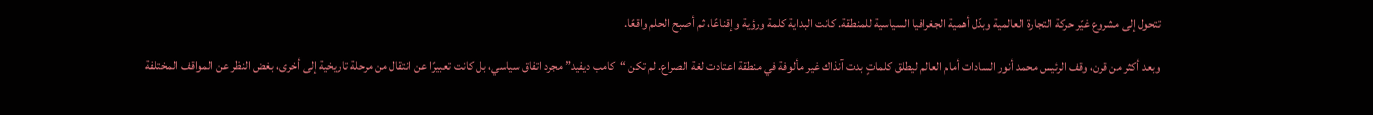تتحول إلى مشروع غيّر حركة التجارة العالمية وبدّل أهمية الجغرافيا السياسية للمنطقة. كانت البداية كلمة ورؤية وإقناعًا، ثم أصبح الحلم واقعًا.

وبعد أكثر من قرن، وقف الرئيس محمد أنور السادات أمام العالم ليطلق كلماتٍ بدت آنذاك غير مألوفة في منطقة اعتادت لغة الصراع. لم تكن “كامب ديفيد” مجرد اتفاق سياسي، بل كانت تعبيرًا عن انتقال من مرحلة تاريخية إلى أخرى، بغض النظر عن المواقف المختلفة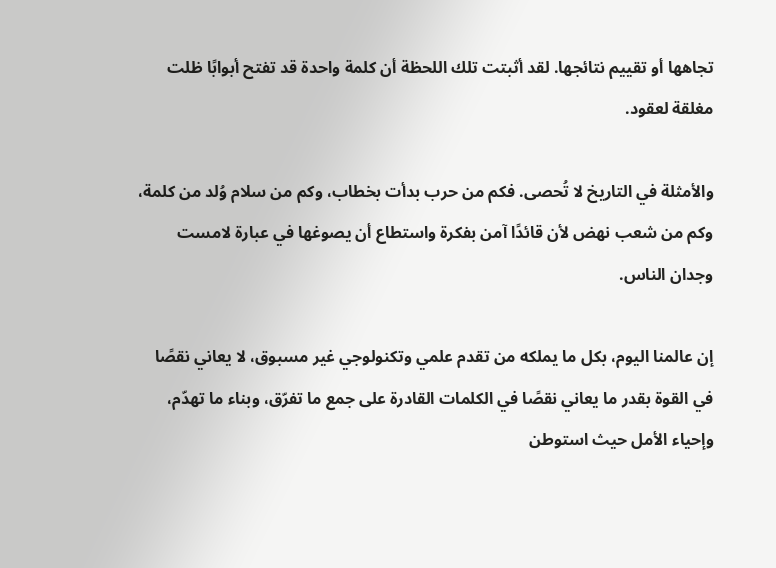تجاهها أو تقييم نتائجها. لقد أثبتت تلك اللحظة أن كلمة واحدة قد تفتح أبوابًا ظلت مغلقة لعقود.

والأمثلة في التاريخ لا تُحصى. فكم من حرب بدأت بخطاب، وكم من سلام وُلد من كلمة، وكم من شعب نهض لأن قائدًا آمن بفكرة واستطاع أن يصوغها في عبارة لامست وجدان الناس.

إن عالمنا اليوم، بكل ما يملكه من تقدم علمي وتكنولوجي غير مسبوق، لا يعاني نقصًا في القوة بقدر ما يعاني نقصًا في الكلمات القادرة على جمع ما تفرّق، وبناء ما تهدّم، وإحياء الأمل حيث استوطن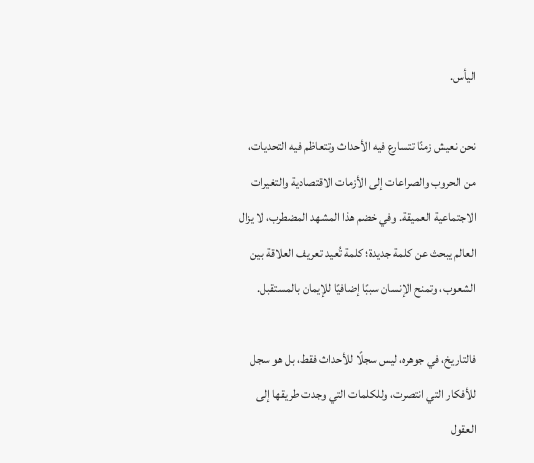اليأس.

نحن نعيش زمنًا تتسارع فيه الأحداث وتتعاظم فيه التحديات، من الحروب والصراعات إلى الأزمات الاقتصادية والتغيرات الاجتماعية العميقة. وفي خضم هذا المشهد المضطرب، لا يزال العالم يبحث عن كلمة جديدة؛ كلمة تُعيد تعريف العلاقة بين الشعوب، وتمنح الإنسان سببًا إضافيًا للإيمان بالمستقبل.

فالتاريخ، في جوهره، ليس سجلًا للأحداث فقط، بل هو سجل للأفكار التي انتصرت، وللكلمات التي وجدت طريقها إلى العقول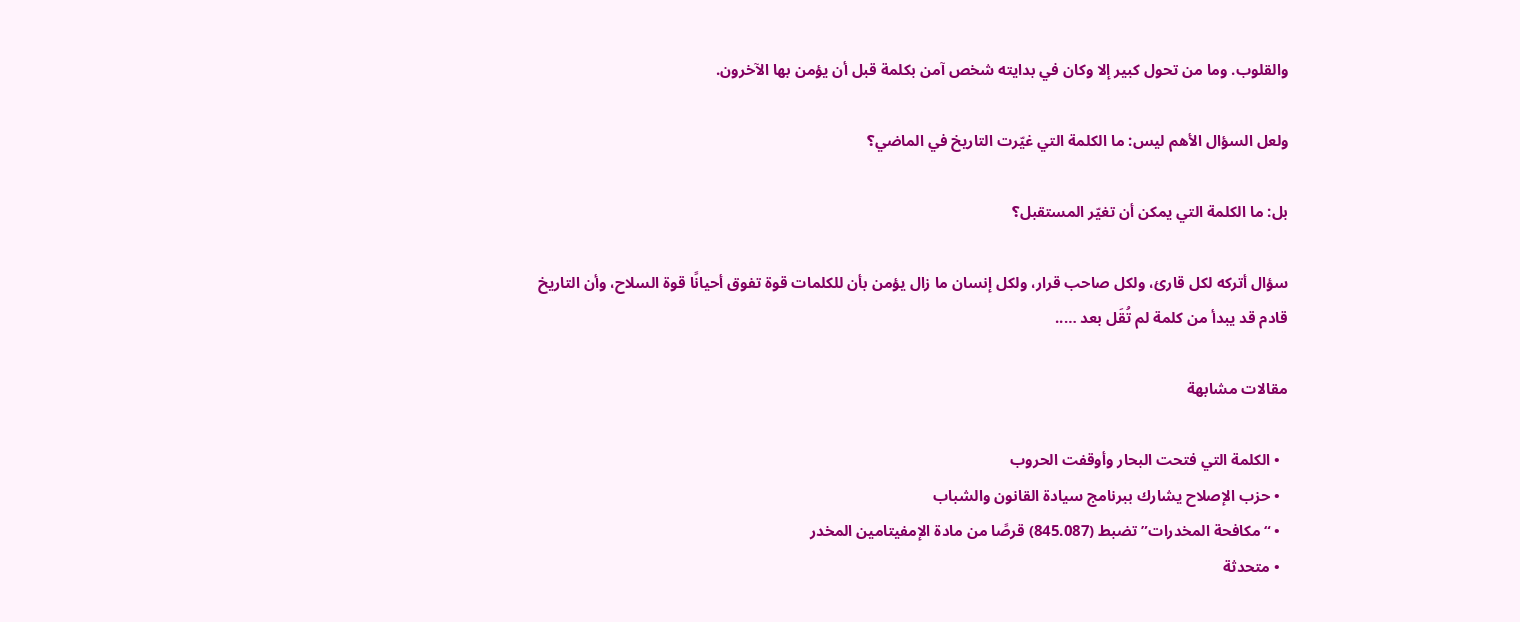والقلوب. وما من تحول كبير إلا وكان في بدايته شخص آمن بكلمة قبل أن يؤمن بها الآخرون.

ولعل السؤال الأهم ليس: ما الكلمة التي غيّرت التاريخ في الماضي؟

بل: ما الكلمة التي يمكن أن تغيّر المستقبل؟

سؤال أتركه لكل قارئ، ولكل صاحب قرار، ولكل إنسان ما زال يؤمن بأن للكلمات قوة تفوق أحيانًا قوة السلاح، وأن التاريخ
قادم قد يبدأ من كلمة لم تُقَل بعد …..

مقالات مشابهة

  • الكلمة التي فتحت البحار وأوقفت الحروب
  • حزب الإصلاح يشارك ببرنامج سيادة القانون والشباب
  • “مكافحة المخدرات” تضبط (845.087) قرصًا من مادة الإمفيتامين المخدر
  • متحدثة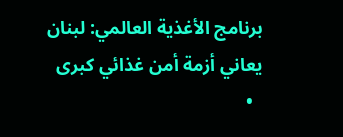برنامج الأغذية العالمي: لبنان يعاني أزمة أمن غذائي كبرى
  •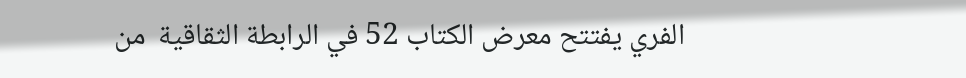الفري يفتتح معرض الكتاب 52 في الرابطة الثقاقية  من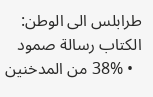طرابلس الى الوطن: الكتاب رسالة صمود
  • 38% من المدخنين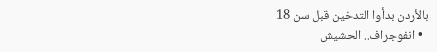بالأردن بدأوا التدخين قبل سن 18
  • انفوجراف.. الحشيش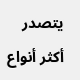يتصدر أكثر أنواع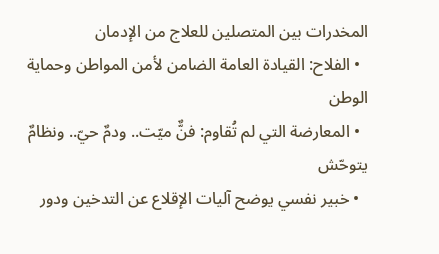المخدرات بين المتصلين للعلاج من الإدمان
  • الفلاح: القيادة العامة الضامن لأمن المواطن وحماية الوطن
  • المعارضة التي لم تُقاوم: فنٌّ ميّت.. ودمٌ حيّ.. ونظامٌ يتوحّش
  • خبير نفسي يوضح آليات الإقلاع عن التدخين ودور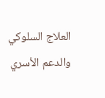العلاج السلوكي والدعم الأسري